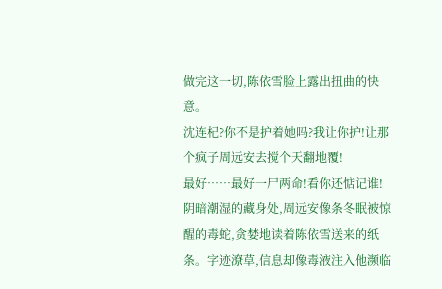做完这一切,陈依雪脸上露出扭曲的快意。
沈连杞?你不是护着她吗?我让你护!让那个疯子周远安去搅个天翻地覆!
最好……最好一尸两命!看你还惦记谁!
阴暗潮湿的藏身处,周远安像条冬眠被惊醒的毒蛇,贪婪地读着陈依雪送来的纸条。字迹潦草,信息却像毒液注入他濒临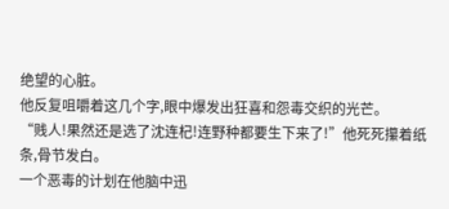绝望的心脏。
他反复咀嚼着这几个字,眼中爆发出狂喜和怨毒交织的光芒。
“贱人!果然还是选了沈连杞!连野种都要生下来了!”他死死攥着纸条,骨节发白。
一个恶毒的计划在他脑中迅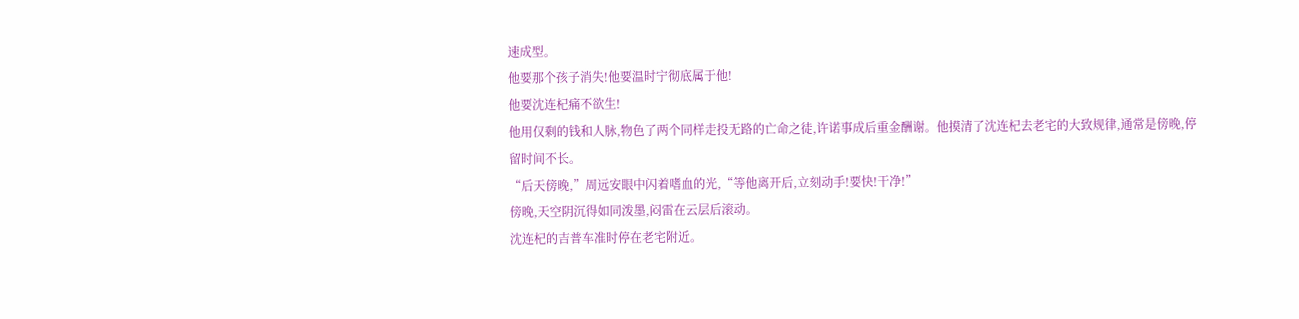速成型。
他要那个孩子消失!他要温时宁彻底属于他!
他要沈连杞痛不欲生!
他用仅剩的钱和人脉,物色了两个同样走投无路的亡命之徒,许诺事成后重金酬谢。他摸清了沈连杞去老宅的大致规律,通常是傍晚,停留时间不长。
“后天傍晚,”周远安眼中闪着嗜血的光,“等他离开后,立刻动手!要快!干净!”
傍晚,天空阴沉得如同泼墨,闷雷在云层后滚动。
沈连杞的吉普车准时停在老宅附近。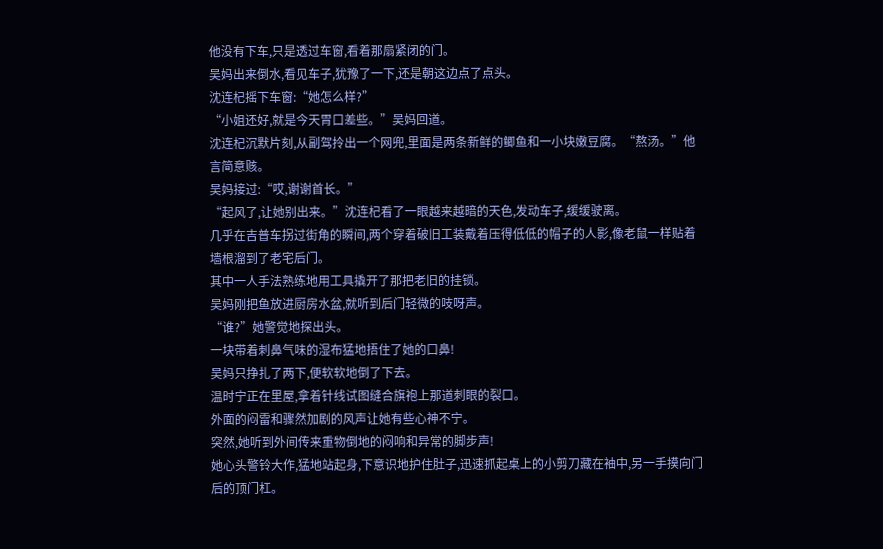他没有下车,只是透过车窗,看着那扇紧闭的门。
吴妈出来倒水,看见车子,犹豫了一下,还是朝这边点了点头。
沈连杞摇下车窗:“她怎么样?”
“小姐还好,就是今天胃口差些。”吴妈回道。
沈连杞沉默片刻,从副驾拎出一个网兜,里面是两条新鲜的鲫鱼和一小块嫩豆腐。“熬汤。”他言简意赅。
吴妈接过:“哎,谢谢首长。”
“起风了,让她别出来。”沈连杞看了一眼越来越暗的天色,发动车子,缓缓驶离。
几乎在吉普车拐过街角的瞬间,两个穿着破旧工装戴着压得低低的帽子的人影,像老鼠一样贴着墙根溜到了老宅后门。
其中一人手法熟练地用工具撬开了那把老旧的挂锁。
吴妈刚把鱼放进厨房水盆,就听到后门轻微的吱呀声。
“谁?”她警觉地探出头。
一块带着刺鼻气味的湿布猛地捂住了她的口鼻!
吴妈只挣扎了两下,便软软地倒了下去。
温时宁正在里屋,拿着针线试图缝合旗袍上那道刺眼的裂口。
外面的闷雷和骤然加剧的风声让她有些心神不宁。
突然,她听到外间传来重物倒地的闷响和异常的脚步声!
她心头警铃大作,猛地站起身,下意识地护住肚子,迅速抓起桌上的小剪刀藏在袖中,另一手摸向门后的顶门杠。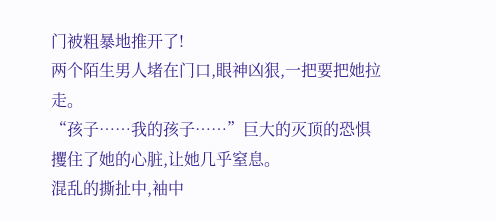门被粗暴地推开了!
两个陌生男人堵在门口,眼神凶狠,一把要把她拉走。
“孩子……我的孩子……”巨大的灭顶的恐惧攫住了她的心脏,让她几乎窒息。
混乱的撕扯中,袖中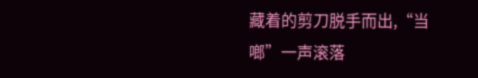藏着的剪刀脱手而出,“当啷”一声滚落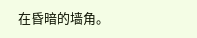在昏暗的墙角。